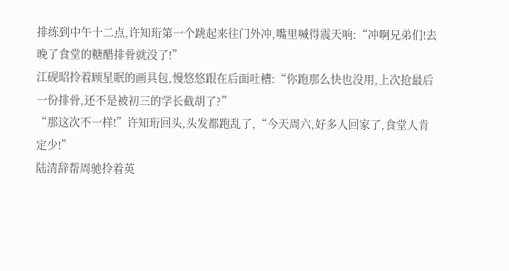排练到中午十二点,许知珩第一个跳起来往门外冲,嘴里喊得震天响:“冲啊兄弟们!去晚了食堂的糖醋排骨就没了!”
江砚昭拎着顾星眠的画具包,慢悠悠跟在后面吐槽:“你跑那么快也没用,上次抢最后一份排骨,还不是被初三的学长截胡了?”
“那这次不一样!”许知珩回头,头发都跑乱了,“今天周六,好多人回家了,食堂人肯定少!”
陆清辞帮周驰拎着英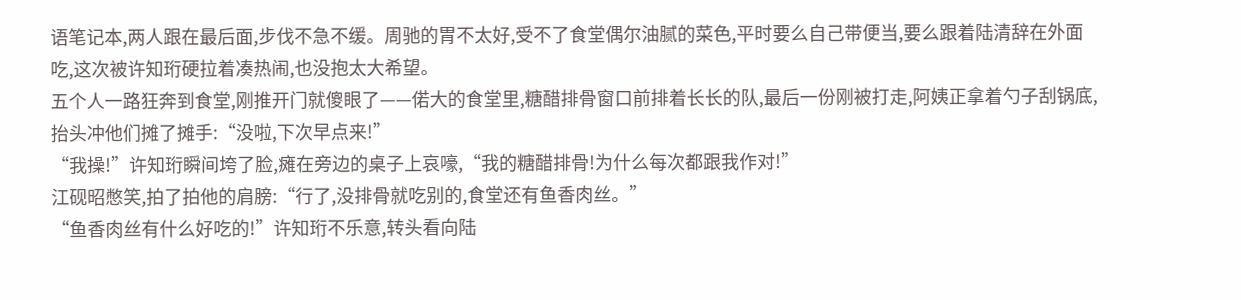语笔记本,两人跟在最后面,步伐不急不缓。周驰的胃不太好,受不了食堂偶尔油腻的菜色,平时要么自己带便当,要么跟着陆清辞在外面吃,这次被许知珩硬拉着凑热闹,也没抱太大希望。
五个人一路狂奔到食堂,刚推开门就傻眼了——偌大的食堂里,糖醋排骨窗口前排着长长的队,最后一份刚被打走,阿姨正拿着勺子刮锅底,抬头冲他们摊了摊手:“没啦,下次早点来!”
“我操!”许知珩瞬间垮了脸,瘫在旁边的桌子上哀嚎,“我的糖醋排骨!为什么每次都跟我作对!”
江砚昭憋笑,拍了拍他的肩膀:“行了,没排骨就吃别的,食堂还有鱼香肉丝。”
“鱼香肉丝有什么好吃的!”许知珩不乐意,转头看向陆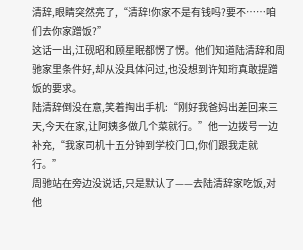清辞,眼睛突然亮了,“清辞!你家不是有钱吗?要不……咱们去你家蹭饭?”
这话一出,江砚昭和顾星眠都愣了愣。他们知道陆清辞和周驰家里条件好,却从没具体问过,也没想到许知珩真敢提蹭饭的要求。
陆清辞倒没在意,笑着掏出手机:“刚好我爸妈出差回来三天,今天在家,让阿姨多做几个菜就行。”他一边拨号一边补充,“我家司机十五分钟到学校门口,你们跟我走就行。”
周驰站在旁边没说话,只是默认了——去陆清辞家吃饭,对他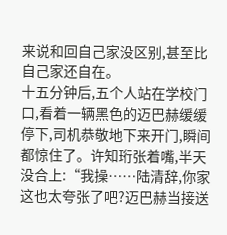来说和回自己家没区别,甚至比自己家还自在。
十五分钟后,五个人站在学校门口,看着一辆黑色的迈巴赫缓缓停下,司机恭敬地下来开门,瞬间都惊住了。许知珩张着嘴,半天没合上:“我操……陆清辞,你家这也太夸张了吧?迈巴赫当接送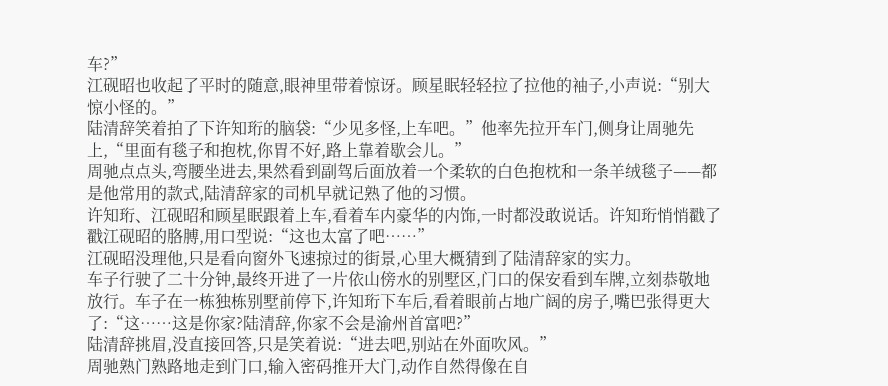车?”
江砚昭也收起了平时的随意,眼神里带着惊讶。顾星眠轻轻拉了拉他的袖子,小声说:“别大惊小怪的。”
陆清辞笑着拍了下许知珩的脑袋:“少见多怪,上车吧。”他率先拉开车门,侧身让周驰先上,“里面有毯子和抱枕,你胃不好,路上靠着歇会儿。”
周驰点点头,弯腰坐进去,果然看到副驾后面放着一个柔软的白色抱枕和一条羊绒毯子——都是他常用的款式,陆清辞家的司机早就记熟了他的习惯。
许知珩、江砚昭和顾星眠跟着上车,看着车内豪华的内饰,一时都没敢说话。许知珩悄悄戳了戳江砚昭的胳膊,用口型说:“这也太富了吧……”
江砚昭没理他,只是看向窗外飞速掠过的街景,心里大概猜到了陆清辞家的实力。
车子行驶了二十分钟,最终开进了一片依山傍水的别墅区,门口的保安看到车牌,立刻恭敬地放行。车子在一栋独栋别墅前停下,许知珩下车后,看着眼前占地广阔的房子,嘴巴张得更大了:“这……这是你家?陆清辞,你家不会是渝州首富吧?”
陆清辞挑眉,没直接回答,只是笑着说:“进去吧,别站在外面吹风。”
周驰熟门熟路地走到门口,输入密码推开大门,动作自然得像在自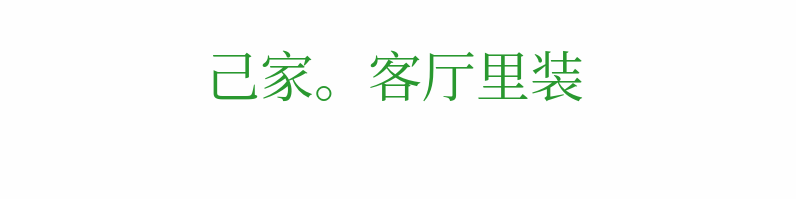己家。客厅里装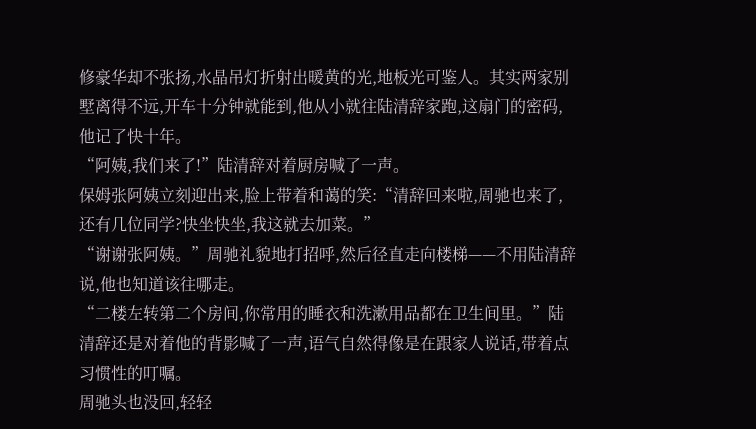修豪华却不张扬,水晶吊灯折射出暖黄的光,地板光可鉴人。其实两家别墅离得不远,开车十分钟就能到,他从小就往陆清辞家跑,这扇门的密码,他记了快十年。
“阿姨,我们来了!”陆清辞对着厨房喊了一声。
保姆张阿姨立刻迎出来,脸上带着和蔼的笑:“清辞回来啦,周驰也来了,还有几位同学?快坐快坐,我这就去加菜。”
“谢谢张阿姨。”周驰礼貌地打招呼,然后径直走向楼梯——不用陆清辞说,他也知道该往哪走。
“二楼左转第二个房间,你常用的睡衣和洗漱用品都在卫生间里。”陆清辞还是对着他的背影喊了一声,语气自然得像是在跟家人说话,带着点习惯性的叮嘱。
周驰头也没回,轻轻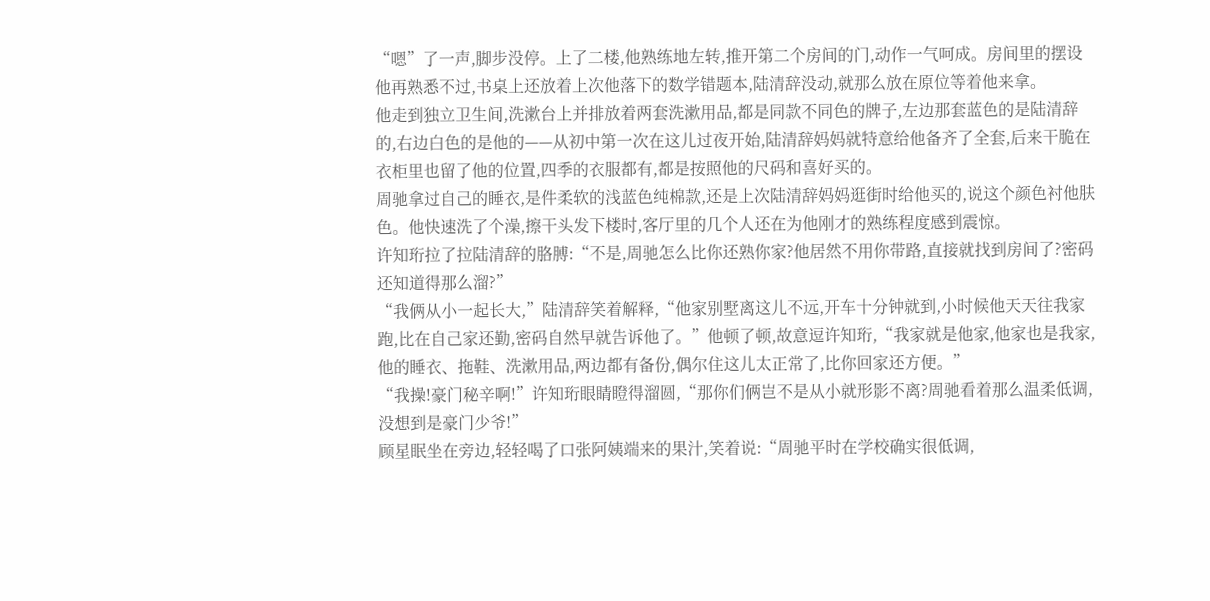“嗯”了一声,脚步没停。上了二楼,他熟练地左转,推开第二个房间的门,动作一气呵成。房间里的摆设他再熟悉不过,书桌上还放着上次他落下的数学错题本,陆清辞没动,就那么放在原位等着他来拿。
他走到独立卫生间,洗漱台上并排放着两套洗漱用品,都是同款不同色的牌子,左边那套蓝色的是陆清辞的,右边白色的是他的——从初中第一次在这儿过夜开始,陆清辞妈妈就特意给他备齐了全套,后来干脆在衣柜里也留了他的位置,四季的衣服都有,都是按照他的尺码和喜好买的。
周驰拿过自己的睡衣,是件柔软的浅蓝色纯棉款,还是上次陆清辞妈妈逛街时给他买的,说这个颜色衬他肤色。他快速洗了个澡,擦干头发下楼时,客厅里的几个人还在为他刚才的熟练程度感到震惊。
许知珩拉了拉陆清辞的胳膊:“不是,周驰怎么比你还熟你家?他居然不用你带路,直接就找到房间了?密码还知道得那么溜?”
“我俩从小一起长大,”陆清辞笑着解释,“他家别墅离这儿不远,开车十分钟就到,小时候他天天往我家跑,比在自己家还勤,密码自然早就告诉他了。”他顿了顿,故意逗许知珩,“我家就是他家,他家也是我家,他的睡衣、拖鞋、洗漱用品,两边都有备份,偶尔住这儿太正常了,比你回家还方便。”
“我操!豪门秘辛啊!”许知珩眼睛瞪得溜圆,“那你们俩岂不是从小就形影不离?周驰看着那么温柔低调,没想到是豪门少爷!”
顾星眠坐在旁边,轻轻喝了口张阿姨端来的果汁,笑着说:“周驰平时在学校确实很低调,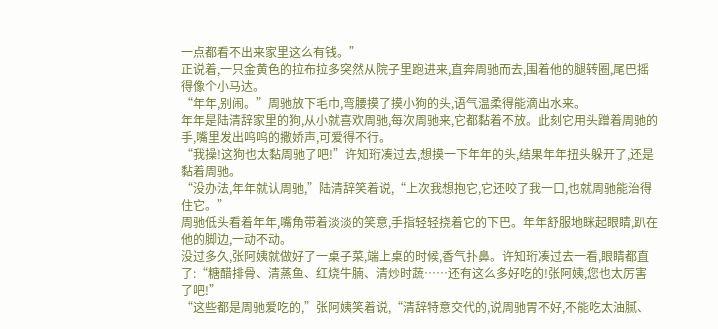一点都看不出来家里这么有钱。”
正说着,一只金黄色的拉布拉多突然从院子里跑进来,直奔周驰而去,围着他的腿转圈,尾巴摇得像个小马达。
“年年,别闹。”周驰放下毛巾,弯腰摸了摸小狗的头,语气温柔得能滴出水来。
年年是陆清辞家里的狗,从小就喜欢周驰,每次周驰来,它都黏着不放。此刻它用头蹭着周驰的手,嘴里发出呜呜的撒娇声,可爱得不行。
“我操!这狗也太黏周驰了吧!”许知珩凑过去,想摸一下年年的头,结果年年扭头躲开了,还是黏着周驰。
“没办法,年年就认周驰,”陆清辞笑着说,“上次我想抱它,它还咬了我一口,也就周驰能治得住它。”
周驰低头看着年年,嘴角带着淡淡的笑意,手指轻轻挠着它的下巴。年年舒服地眯起眼睛,趴在他的脚边,一动不动。
没过多久,张阿姨就做好了一桌子菜,端上桌的时候,香气扑鼻。许知珩凑过去一看,眼睛都直了:“糖醋排骨、清蒸鱼、红烧牛腩、清炒时蔬……还有这么多好吃的!张阿姨,您也太厉害了吧!”
“这些都是周驰爱吃的,”张阿姨笑着说,“清辞特意交代的,说周驰胃不好,不能吃太油腻、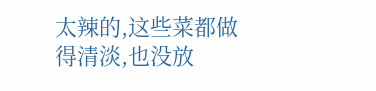太辣的,这些菜都做得清淡,也没放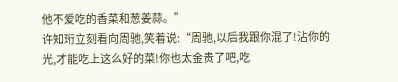他不爱吃的香菜和葱姜蒜。”
许知珩立刻看向周驰,笑着说:“周驰,以后我跟你混了!沾你的光,才能吃上这么好的菜!你也太金贵了吧,吃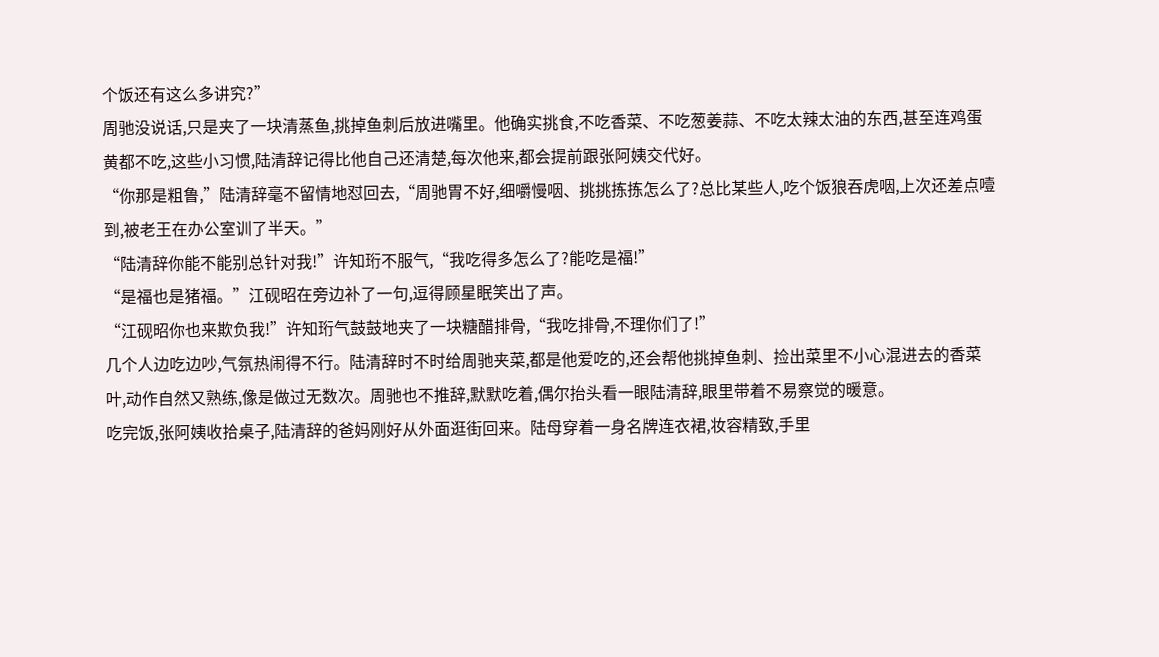个饭还有这么多讲究?”
周驰没说话,只是夹了一块清蒸鱼,挑掉鱼刺后放进嘴里。他确实挑食,不吃香菜、不吃葱姜蒜、不吃太辣太油的东西,甚至连鸡蛋黄都不吃,这些小习惯,陆清辞记得比他自己还清楚,每次他来,都会提前跟张阿姨交代好。
“你那是粗鲁,”陆清辞毫不留情地怼回去,“周驰胃不好,细嚼慢咽、挑挑拣拣怎么了?总比某些人,吃个饭狼吞虎咽,上次还差点噎到,被老王在办公室训了半天。”
“陆清辞你能不能别总针对我!”许知珩不服气,“我吃得多怎么了?能吃是福!”
“是福也是猪福。”江砚昭在旁边补了一句,逗得顾星眠笑出了声。
“江砚昭你也来欺负我!”许知珩气鼓鼓地夹了一块糖醋排骨,“我吃排骨,不理你们了!”
几个人边吃边吵,气氛热闹得不行。陆清辞时不时给周驰夹菜,都是他爱吃的,还会帮他挑掉鱼刺、捡出菜里不小心混进去的香菜叶,动作自然又熟练,像是做过无数次。周驰也不推辞,默默吃着,偶尔抬头看一眼陆清辞,眼里带着不易察觉的暖意。
吃完饭,张阿姨收拾桌子,陆清辞的爸妈刚好从外面逛街回来。陆母穿着一身名牌连衣裙,妆容精致,手里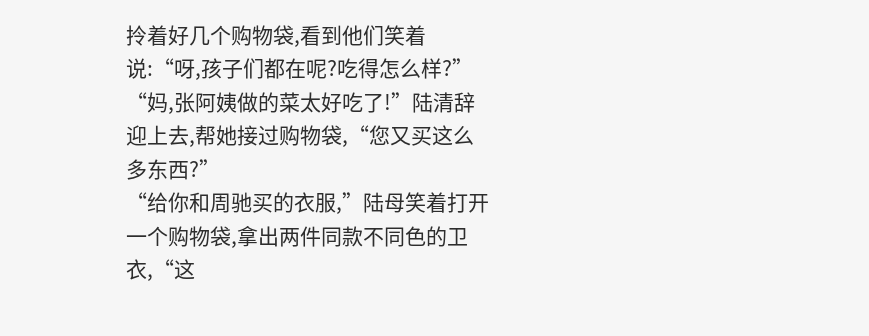拎着好几个购物袋,看到他们笑着说:“呀,孩子们都在呢?吃得怎么样?”
“妈,张阿姨做的菜太好吃了!”陆清辞迎上去,帮她接过购物袋,“您又买这么多东西?”
“给你和周驰买的衣服,”陆母笑着打开一个购物袋,拿出两件同款不同色的卫衣,“这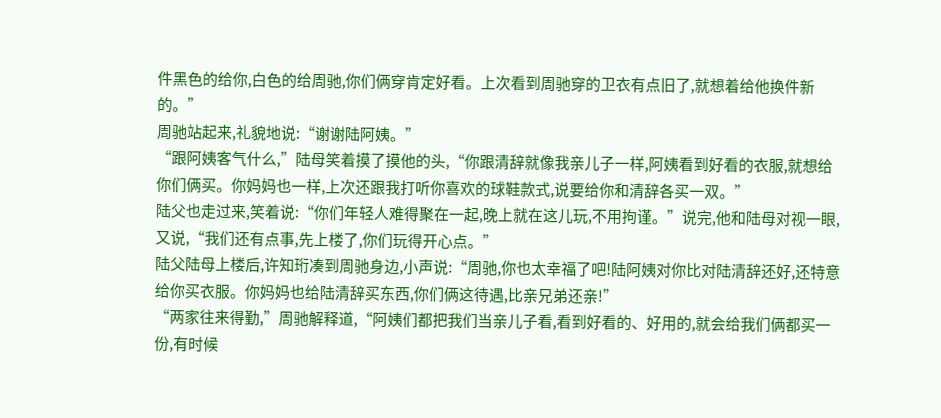件黑色的给你,白色的给周驰,你们俩穿肯定好看。上次看到周驰穿的卫衣有点旧了,就想着给他换件新的。”
周驰站起来,礼貌地说:“谢谢陆阿姨。”
“跟阿姨客气什么,”陆母笑着摸了摸他的头,“你跟清辞就像我亲儿子一样,阿姨看到好看的衣服,就想给你们俩买。你妈妈也一样,上次还跟我打听你喜欢的球鞋款式,说要给你和清辞各买一双。”
陆父也走过来,笑着说:“你们年轻人难得聚在一起,晚上就在这儿玩,不用拘谨。”说完,他和陆母对视一眼,又说,“我们还有点事,先上楼了,你们玩得开心点。”
陆父陆母上楼后,许知珩凑到周驰身边,小声说:“周驰,你也太幸福了吧!陆阿姨对你比对陆清辞还好,还特意给你买衣服。你妈妈也给陆清辞买东西,你们俩这待遇,比亲兄弟还亲!”
“两家往来得勤,”周驰解释道,“阿姨们都把我们当亲儿子看,看到好看的、好用的,就会给我们俩都买一份,有时候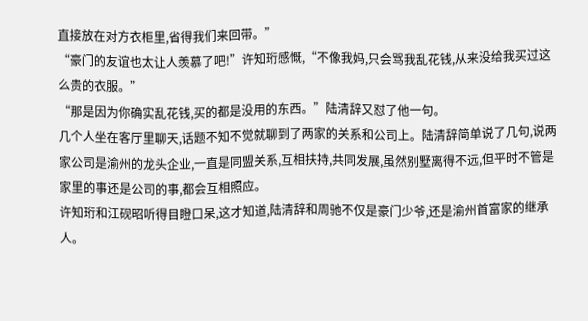直接放在对方衣柜里,省得我们来回带。”
“豪门的友谊也太让人羡慕了吧!”许知珩感慨,“不像我妈,只会骂我乱花钱,从来没给我买过这么贵的衣服。”
“那是因为你确实乱花钱,买的都是没用的东西。”陆清辞又怼了他一句。
几个人坐在客厅里聊天,话题不知不觉就聊到了两家的关系和公司上。陆清辞简单说了几句,说两家公司是渝州的龙头企业,一直是同盟关系,互相扶持,共同发展,虽然别墅离得不远,但平时不管是家里的事还是公司的事,都会互相照应。
许知珩和江砚昭听得目瞪口呆,这才知道,陆清辞和周驰不仅是豪门少爷,还是渝州首富家的继承人。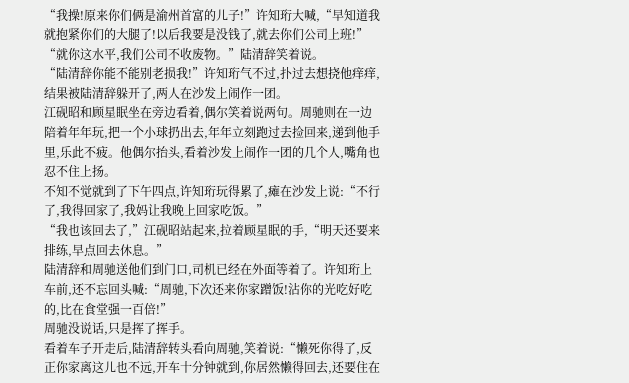“我操!原来你们俩是渝州首富的儿子!”许知珩大喊,“早知道我就抱紧你们的大腿了!以后我要是没钱了,就去你们公司上班!”
“就你这水平,我们公司不收废物。”陆清辞笑着说。
“陆清辞你能不能别老损我!”许知珩气不过,扑过去想挠他痒痒,结果被陆清辞躲开了,两人在沙发上闹作一团。
江砚昭和顾星眠坐在旁边看着,偶尔笑着说两句。周驰则在一边陪着年年玩,把一个小球扔出去,年年立刻跑过去捡回来,递到他手里,乐此不疲。他偶尔抬头,看着沙发上闹作一团的几个人,嘴角也忍不住上扬。
不知不觉就到了下午四点,许知珩玩得累了,瘫在沙发上说:“不行了,我得回家了,我妈让我晚上回家吃饭。”
“我也该回去了,”江砚昭站起来,拉着顾星眠的手,“明天还要来排练,早点回去休息。”
陆清辞和周驰送他们到门口,司机已经在外面等着了。许知珩上车前,还不忘回头喊:“周驰,下次还来你家蹭饭!沾你的光吃好吃的,比在食堂强一百倍!”
周驰没说话,只是挥了挥手。
看着车子开走后,陆清辞转头看向周驰,笑着说:“懒死你得了,反正你家离这儿也不远,开车十分钟就到,你居然懒得回去,还要住在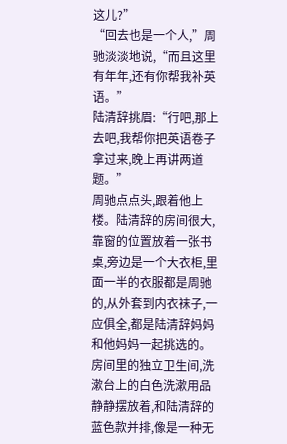这儿?”
“回去也是一个人,”周驰淡淡地说,“而且这里有年年,还有你帮我补英语。”
陆清辞挑眉:“行吧,那上去吧,我帮你把英语卷子拿过来,晚上再讲两道题。”
周驰点点头,跟着他上楼。陆清辞的房间很大,靠窗的位置放着一张书桌,旁边是一个大衣柜,里面一半的衣服都是周驰的,从外套到内衣袜子,一应俱全,都是陆清辞妈妈和他妈妈一起挑选的。房间里的独立卫生间,洗漱台上的白色洗漱用品静静摆放着,和陆清辞的蓝色款并排,像是一种无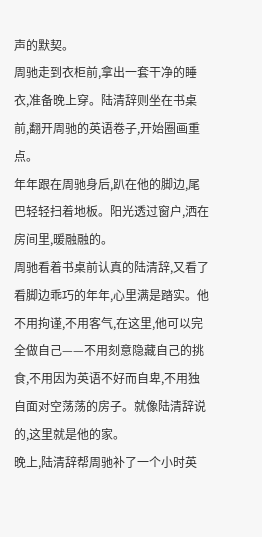声的默契。
周驰走到衣柜前,拿出一套干净的睡衣,准备晚上穿。陆清辞则坐在书桌前,翻开周驰的英语卷子,开始圈画重点。
年年跟在周驰身后,趴在他的脚边,尾巴轻轻扫着地板。阳光透过窗户,洒在房间里,暖融融的。
周驰看着书桌前认真的陆清辞,又看了看脚边乖巧的年年,心里满是踏实。他不用拘谨,不用客气,在这里,他可以完全做自己——不用刻意隐藏自己的挑食,不用因为英语不好而自卑,不用独自面对空荡荡的房子。就像陆清辞说的,这里就是他的家。
晚上,陆清辞帮周驰补了一个小时英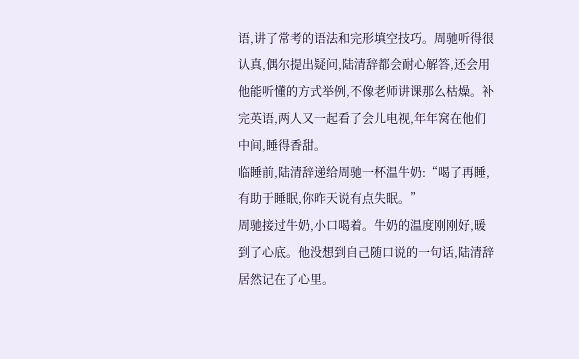语,讲了常考的语法和完形填空技巧。周驰听得很认真,偶尔提出疑问,陆清辞都会耐心解答,还会用他能听懂的方式举例,不像老师讲课那么枯燥。补完英语,两人又一起看了会儿电视,年年窝在他们中间,睡得香甜。
临睡前,陆清辞递给周驰一杯温牛奶:“喝了再睡,有助于睡眠,你昨天说有点失眠。”
周驰接过牛奶,小口喝着。牛奶的温度刚刚好,暖到了心底。他没想到自己随口说的一句话,陆清辞居然记在了心里。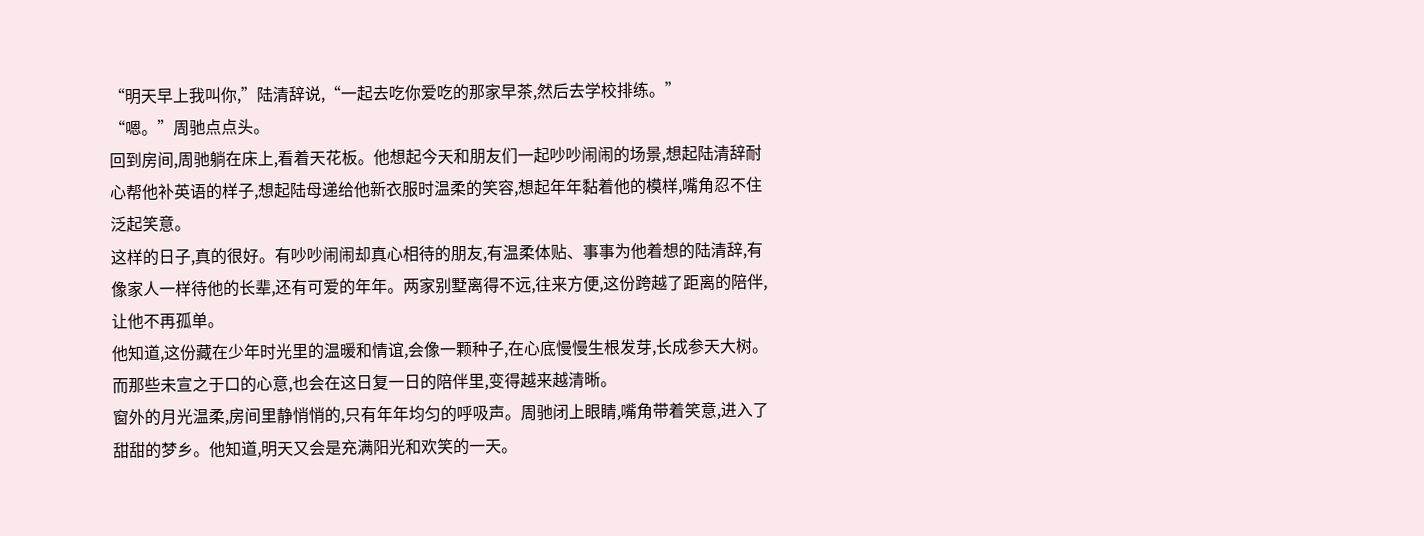“明天早上我叫你,”陆清辞说,“一起去吃你爱吃的那家早茶,然后去学校排练。”
“嗯。”周驰点点头。
回到房间,周驰躺在床上,看着天花板。他想起今天和朋友们一起吵吵闹闹的场景,想起陆清辞耐心帮他补英语的样子,想起陆母递给他新衣服时温柔的笑容,想起年年黏着他的模样,嘴角忍不住泛起笑意。
这样的日子,真的很好。有吵吵闹闹却真心相待的朋友,有温柔体贴、事事为他着想的陆清辞,有像家人一样待他的长辈,还有可爱的年年。两家别墅离得不远,往来方便,这份跨越了距离的陪伴,让他不再孤单。
他知道,这份藏在少年时光里的温暖和情谊,会像一颗种子,在心底慢慢生根发芽,长成参天大树。而那些未宣之于口的心意,也会在这日复一日的陪伴里,变得越来越清晰。
窗外的月光温柔,房间里静悄悄的,只有年年均匀的呼吸声。周驰闭上眼睛,嘴角带着笑意,进入了甜甜的梦乡。他知道,明天又会是充满阳光和欢笑的一天。